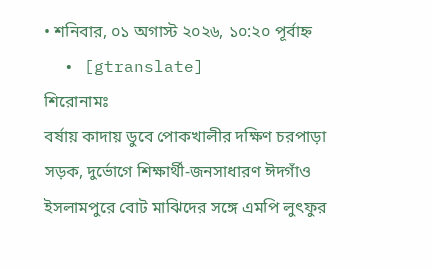• শনিবার, ০১ অগাস্ট ২০২৬, ১০:২০ পূর্বাহ্ন
  • [gtranslate]
শিরোনামঃ
বর্ষায় কাদায় ডুবে পোকখালীর দক্ষিণ চরপাড়া সড়ক, দুর্ভোগে শিক্ষার্থী-জনসাধারণ ঈদগাঁও ইসলামপুরে বোট মাঝিদের সঙ্গে এমপি লুৎফুর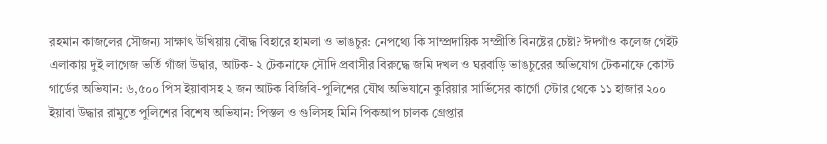রহমান কাজলের সৌজন্য সাক্ষাৎ উখিয়ায় বৌদ্ধ বিহারে হামলা ও ভাঙচুর: নেপথ্যে কি সাম্প্রদায়িক সম্প্রীতি বিনষ্টের চেষ্টা? ঈদগাঁও কলেজ গেইট এলাকায় দুই লাগেজ ভর্তি গাঁজা উদ্বার, আটক- ২ টেকনাফে সৌদি প্রবাসীর বিরুদ্ধে জমি দখল ও ঘরবাড়ি ভাঙচুরের অভিযোগ টেকনাফে কোস্ট গার্ডের অভিযান: ৬,৫০০ পিস ইয়াবাসহ ২ জন আটক বিজিবি-পুলিশের যৌথ অভিযানে কুরিয়ার সার্ভিসের কার্গো স্টোর থেকে ১১ হাজার ২০০ ইয়াবা উদ্ধার রামুতে পুলিশের বিশেষ অভিযান: পিস্তল ও গুলিসহ মিনি পিকআপ চালক গ্রেপ্তার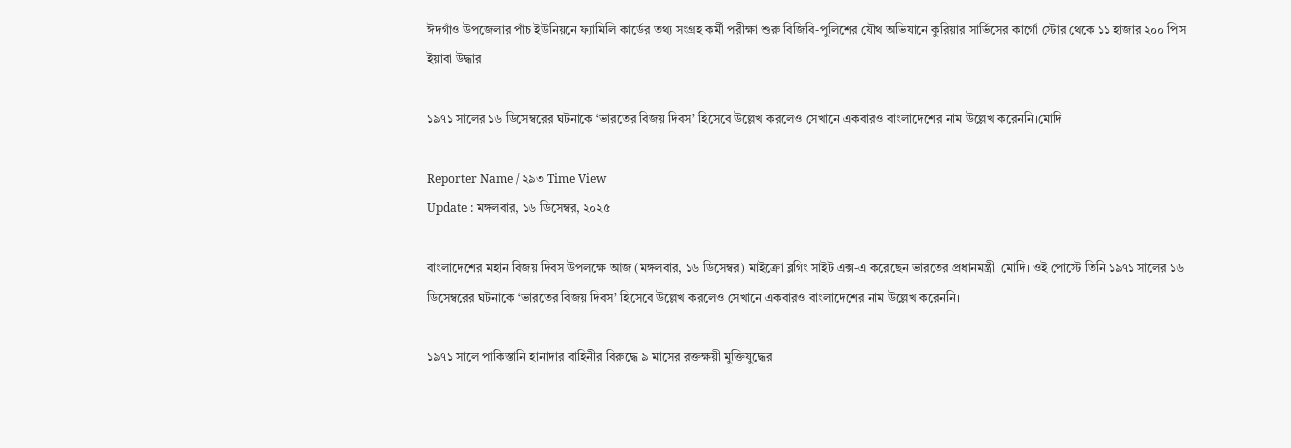ঈদগাঁও উপজেলার পাঁচ ইউনিয়নে ফ্যামিলি কার্ডের তথ্য সংগ্রহ কর্মী পরীক্ষা শুরু বিজিবি-পুলিশের যৌথ অভিযানে কুরিয়ার সার্ভিসের কার্গো স্টোর থেকে ১১ হাজার ২০০ পিস ইয়াবা উদ্ধার

১৯৭১ সালের ১৬ ডিসেম্বরের ঘটনাকে ‘ভারতের বিজয় দিবস’ হিসেবে উল্লেখ করলেও সেখানে একবারও বাংলাদেশের নাম উল্লেখ করেননি।মোদি

Reporter Name / ২৯৩ Time View
Update : মঙ্গলবার, ১৬ ডিসেম্বর, ২০২৫

বাংলাদেশের মহান বিজয় দিবস উপলক্ষে আজ (মঙ্গলবার, ১৬ ডিসেম্বর) মাইক্রো ব্লগিং সাইট এক্স-এ করেছেন ভারতের প্রধানমন্ত্রী  মোদি। ওই পোস্টে তিনি ১৯৭১ সালের ১৬ ডিসেম্বরের ঘটনাকে ‘ভারতের বিজয় দিবস’ হিসেবে উল্লেখ করলেও সেখানে একবারও বাংলাদেশের নাম উল্লেখ করেননি।

১৯৭১ সালে পাকিস্তানি হানাদার বাহিনীর বিরুদ্ধে ৯ মাসের রক্তক্ষয়ী মুক্তিযুদ্ধের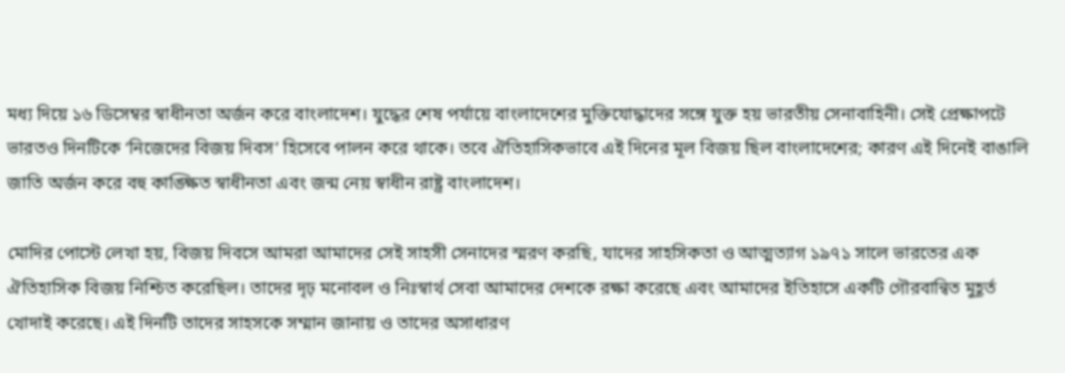মধ্য দিয়ে ১৬ ডিসেম্বর স্বাধীনতা অর্জন করে বাংলাদেশ। যুদ্ধের শেষ পর্যায়ে বাংলাদেশের মুক্তিযোদ্ধাদের সঙ্গে যুক্ত হয় ভারতীয় সেনাবাহিনী। সেই প্রেক্ষাপটে ভারতও দিনটিকে ‘নিজেদের বিজয় দিবস’ হিসেবে পালন করে থাকে। তবে ঐতিহাসিকভাবে এই দিনের মূল বিজয় ছিল বাংলাদেশের; কারণ এই দিনেই বাঙালি জাতি অর্জন করে বহু কাঙ্ক্ষিত স্বাধীনতা এবং জন্ম নেয় স্বাধীন রাষ্ট্র বাংলাদেশ।

মোদির পোস্টে লেখা হয়, বিজয় দিবসে আমরা আমাদের সেই সাহসী সেনাদের স্মরণ করছি, যাদের সাহসিকতা ও আত্মত্যাগ ১৯৭১ সালে ভারতের এক ঐতিহাসিক বিজয় নিশ্চিত করেছিল। তাদের দৃঢ় মনোবল ও নিঃস্বার্থ সেবা আমাদের দেশকে রক্ষা করেছে এবং আমাদের ইতিহাসে একটি গৌরবান্বিত মুহূর্ত খোদাই করেছে। এই দিনটি তাদের সাহসকে সম্মান জানায় ও তাদের অসাধারণ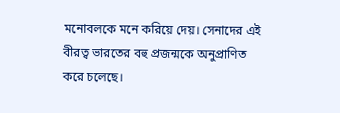মনোবলকে মনে করিয়ে দেয়। সেনাদের এই বীরত্ব ভারতের বহু প্রজন্মকে অনুপ্রাণিত করে চলেছে।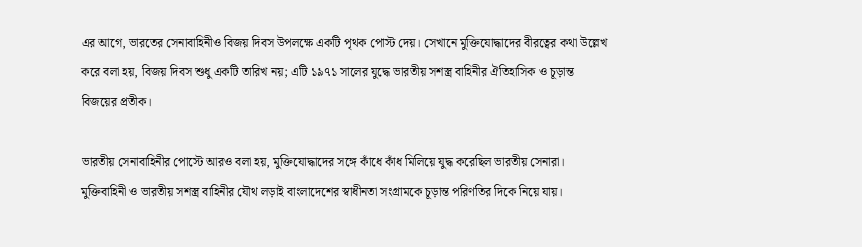এর আগে, ভারতের সেনাবাহিনীও বিজয় দিবস উপলক্ষে একটি পৃথক পোস্ট দেয়। সেখানে মুক্তিযোদ্ধাদের বীরত্বের কথা উল্লেখ করে বলা হয়, বিজয় দিবস শুধু একটি তারিখ নয়; এটি ১৯৭১ সালের যুদ্ধে ভারতীয় সশস্ত্র বাহিনীর ঐতিহাসিক ও চূড়ান্ত বিজয়ের প্রতীক।

ভারতীয় সেনাবাহিনীর পোস্টে আরও বলা হয়, মুক্তিযোদ্ধাদের সঙ্গে কাঁধে কাঁধ মিলিয়ে যুদ্ধ করেছিল ভারতীয় সেনারা। মুক্তিবাহিনী ও ভারতীয় সশস্ত্র বাহিনীর যৌথ লড়াই বাংলাদেশের স্বাধীনতা সংগ্রামকে চূড়ান্ত পরিণতির দিকে নিয়ে যায়।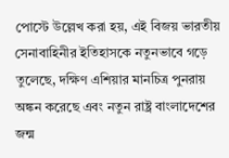পোস্টে উল্লেখ করা হয়, এই বিজয় ভারতীয় সেনাবাহিনীর ইতিহাসকে নতুনভাবে গড়ে তুলেছে, দক্ষিণ এশিয়ার মানচিত্র পুনরায় অঙ্কন করেছে এবং নতুন রাষ্ট্র বাংলাদেশের জন্ম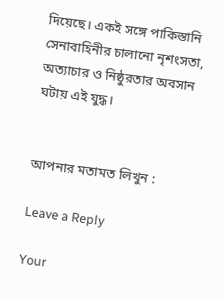দিয়েছে। একই সঙ্গে পাকিস্তানি সেনাবাহিনীর চালানো নৃশংসতা, অত্যাচার ও নিষ্ঠুরতার অবসান ঘটায় এই যুদ্ধ।


আপনার মতামত লিখুন :

Leave a Reply

Your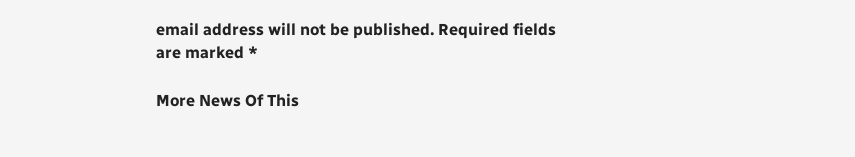email address will not be published. Required fields are marked *

More News Of This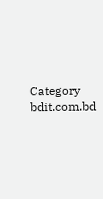Category
bdit.com.bd